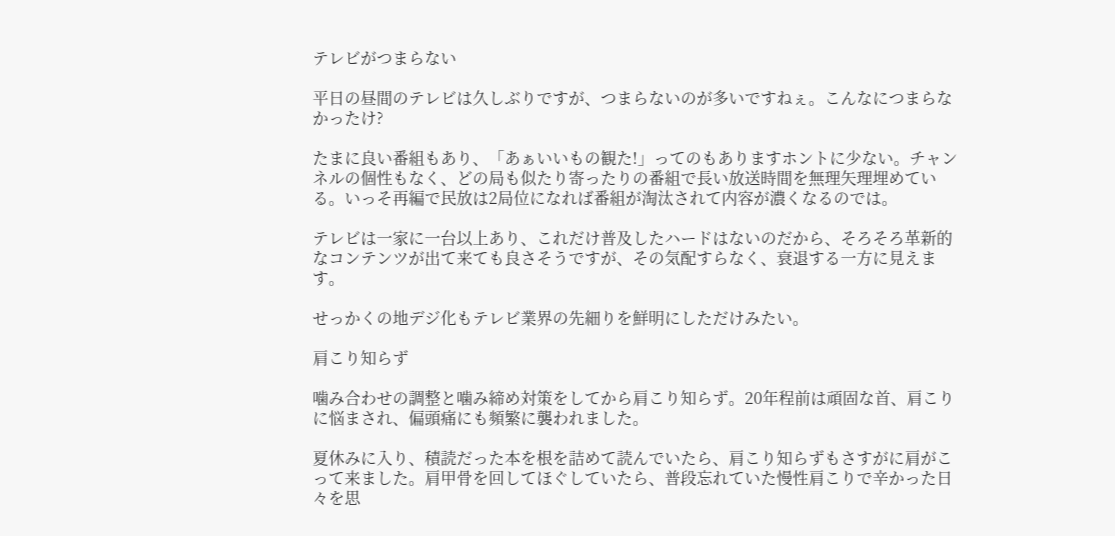テレビがつまらない

平日の昼間のテレビは久しぶりですが、つまらないのが多いですねぇ。こんなにつまらなかったけ?

たまに良い番組もあり、「あぁいいもの観た!」ってのもありますホントに少ない。チャンネルの個性もなく、どの局も似たり寄ったりの番組で長い放送時間を無理矢理埋めている。いっそ再編で民放は2局位になれば番組が淘汰されて内容が濃くなるのでは。

テレビは一家に一台以上あり、これだけ普及したハードはないのだから、そろそろ革新的なコンテンツが出て来ても良さそうですが、その気配すらなく、衰退する一方に見えます。

せっかくの地デジ化もテレビ業界の先細りを鮮明にしただけみたい。

肩こり知らず

噛み合わせの調整と噛み締め対策をしてから肩こり知らず。20年程前は頑固な首、肩こりに悩まされ、偏頭痛にも頻繁に襲われました。

夏休みに入り、積読だった本を根を詰めて読んでいたら、肩こり知らずもさすがに肩がこって来ました。肩甲骨を回してほぐしていたら、普段忘れていた慢性肩こりで辛かった日々を思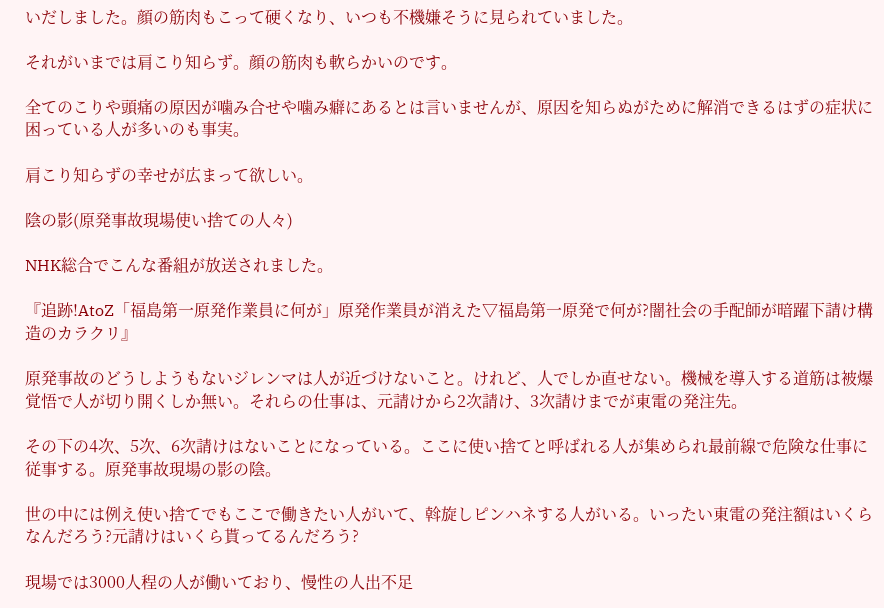いだしました。顔の筋肉もこって硬くなり、いつも不機嫌そうに見られていました。

それがいまでは肩こり知らず。顔の筋肉も軟らかいのです。

全てのこりや頭痛の原因が噛み合せや噛み癖にあるとは言いませんが、原因を知らぬがために解消できるはずの症状に困っている人が多いのも事実。

肩こり知らずの幸せが広まって欲しい。

陰の影(原発事故現場使い捨ての人々)

NHK総合でこんな番組が放送されました。

『追跡!AtoZ「福島第一原発作業員に何が」原発作業員が消えた▽福島第一原発で何が?闇社会の手配師が暗躍下請け構造のカラクリ』

原発事故のどうしようもないジレンマは人が近づけないこと。けれど、人でしか直せない。機械を導入する道筋は被爆覚悟で人が切り開くしか無い。それらの仕事は、元請けから2次請け、3次請けまでが東電の発注先。

その下の4次、5次、6次請けはないことになっている。ここに使い捨てと呼ばれる人が集められ最前線で危険な仕事に従事する。原発事故現場の影の陰。

世の中には例え使い捨てでもここで働きたい人がいて、斡旋しピンハネする人がいる。いったい東電の発注額はいくらなんだろう?元請けはいくら貰ってるんだろう?

現場では3000人程の人が働いており、慢性の人出不足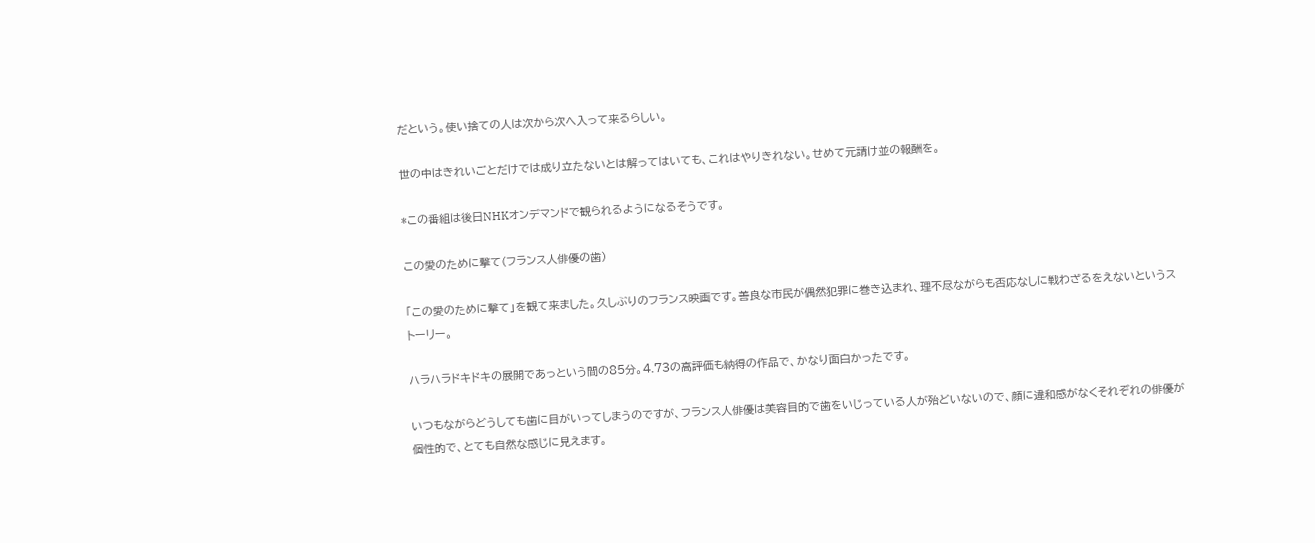だという。使い捨ての人は次から次へ入って来るらしい。

世の中はきれいごとだけでは成り立たないとは解ってはいても、これはやりきれない。せめて元請け並の報酬を。

*この番組は後日NHKオンデマンドで観られるようになるそうです。

この愛のために撃て(フランス人俳優の歯)

「この愛のために撃て」を観て来ました。久しぶりのフランス映画です。善良な市民が偶然犯罪に巻き込まれ、理不尽ながらも否応なしに戦わざるをえないというストーリー。

ハラハラドキドキの展開であっという間の85分。4.73の高評価も納得の作品で、かなり面白かったです。

いつもながらどうしても歯に目がいってしまうのですが、フランス人俳優は美容目的で歯をいじっている人が殆どいないので、顔に違和感がなくそれぞれの俳優が個性的で、とても自然な感じに見えます。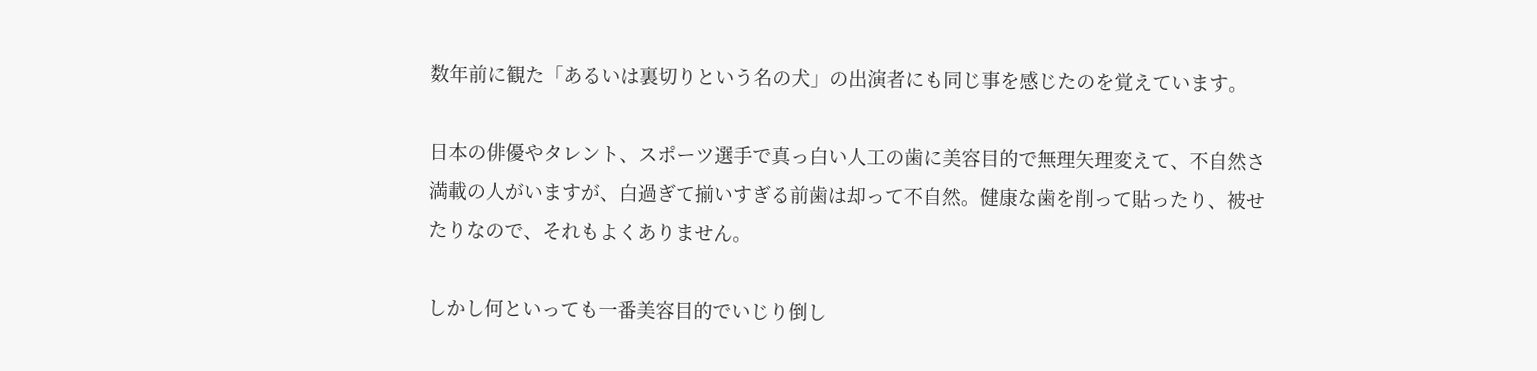数年前に観た「あるいは裏切りという名の犬」の出演者にも同じ事を感じたのを覚えています。

日本の俳優やタレント、スポーツ選手で真っ白い人工の歯に美容目的で無理矢理変えて、不自然さ満載の人がいますが、白過ぎて揃いすぎる前歯は却って不自然。健康な歯を削って貼ったり、被せたりなので、それもよくありません。

しかし何といっても一番美容目的でいじり倒し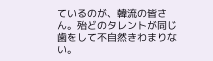ているのが、韓流の皆さん。殆どのタレントが同じ歯をして不自然きわまりない。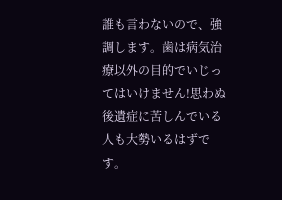誰も言わないので、強調します。歯は病気治療以外の目的でいじってはいけません!思わぬ後遺症に苦しんでいる人も大勢いるはずです。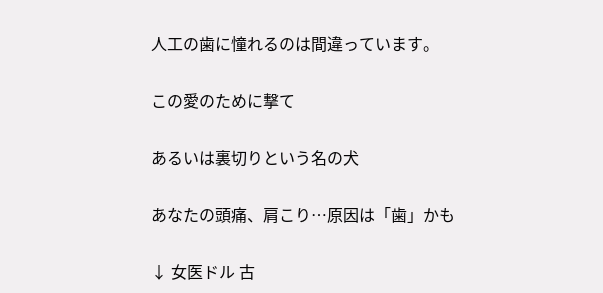人工の歯に憧れるのは間違っています。

この愛のために撃て

あるいは裏切りという名の犬

あなたの頭痛、肩こり…原因は「歯」かも

↓ 女医ドル 古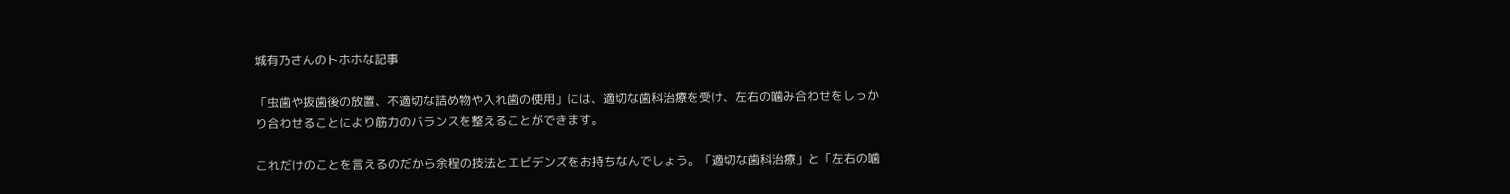城有乃さんのトホホな記事

「虫歯や抜歯後の放置、不適切な詰め物や入れ歯の使用」には、適切な歯科治療を受け、左右の噛み合わせをしっかり合わせることにより筋力のバランスを整えることができます。

これだけのことを言えるのだから余程の技法とエビデンズをお持ちなんでしょう。「適切な歯科治療」と「左右の噛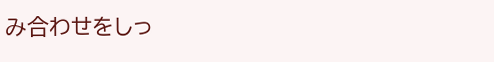み合わせをしっ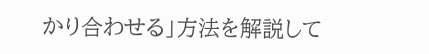かり合わせる」方法を解説して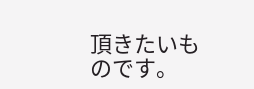頂きたいものです。